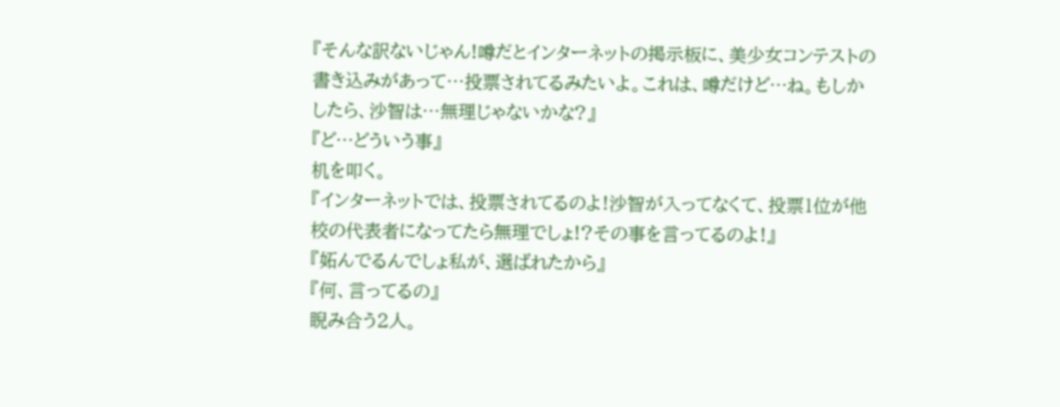『そんな訳ないじゃん!噂だとインターネットの掲示板に、美少女コンテストの書き込みがあって…投票されてるみたいよ。これは、噂だけど…ね。もしかしたら、沙智は…無理じゃないかな?』
『ど…どういう事』
机を叩く。
『インターネットでは、投票されてるのよ!沙智が入ってなくて、投票1位が他校の代表者になってたら無理でしょ!?その事を言ってるのよ!』
『妬んでるんでしょ私が、選ばれたから』
『何、言ってるの』
睨み合う2人。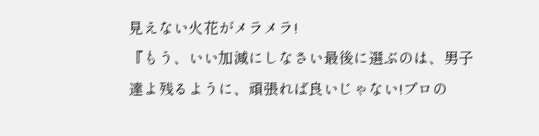見えない火花がメラメラ!
『もう、いい加減にしなさい最後に選ぶのは、男子達よ残るように、頑張れば良いじゃない!プロの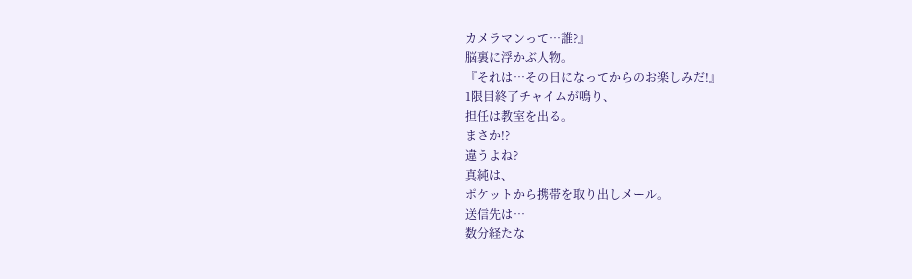カメラマンって…誰?』
脳裏に浮かぶ人物。
『それは…その日になってからのお楽しみだ!』
1限目終了チャイムが鳴り、
担任は教室を出る。
まさか!?
違うよね?
真純は、
ポケットから携帯を取り出しメール。
送信先は…
数分経たな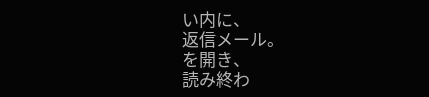い内に、
返信メール。
を開き、
読み終わ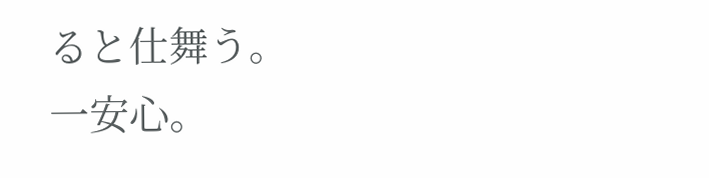ると仕舞う。
一安心。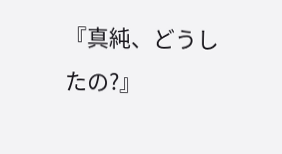『真純、どうしたの?』